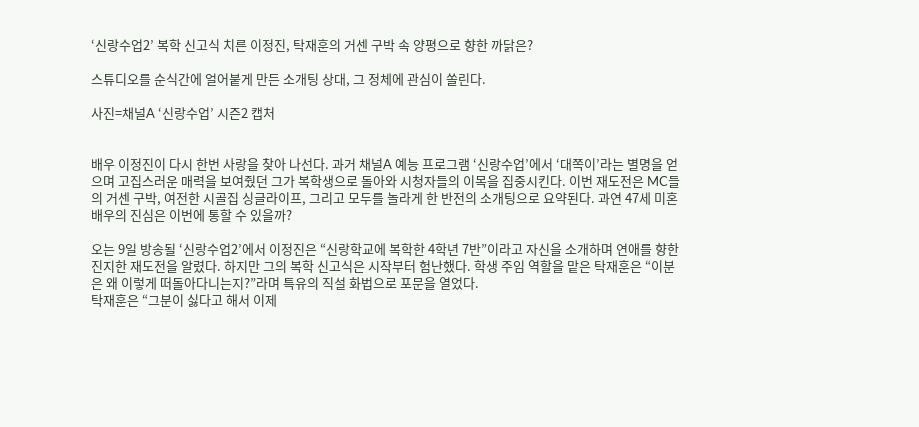‘신랑수업2’ 복학 신고식 치른 이정진, 탁재훈의 거센 구박 속 양평으로 향한 까닭은?

스튜디오를 순식간에 얼어붙게 만든 소개팅 상대, 그 정체에 관심이 쏠린다.

사진=채널A ‘신랑수업’ 시즌2 캡처


배우 이정진이 다시 한번 사랑을 찾아 나선다. 과거 채널A 예능 프로그램 ‘신랑수업’에서 ‘대쪽이’라는 별명을 얻으며 고집스러운 매력을 보여줬던 그가 복학생으로 돌아와 시청자들의 이목을 집중시킨다. 이번 재도전은 MC들의 거센 구박, 여전한 시골집 싱글라이프, 그리고 모두를 놀라게 한 반전의 소개팅으로 요약된다. 과연 47세 미혼 배우의 진심은 이번에 통할 수 있을까?

오는 9일 방송될 ‘신랑수업2’에서 이정진은 “신랑학교에 복학한 4학년 7반”이라고 자신을 소개하며 연애를 향한 진지한 재도전을 알렸다. 하지만 그의 복학 신고식은 시작부터 험난했다. 학생 주임 역할을 맡은 탁재훈은 “이분은 왜 이렇게 떠돌아다니는지?”라며 특유의 직설 화법으로 포문을 열었다.
탁재훈은 “그분이 싫다고 해서 이제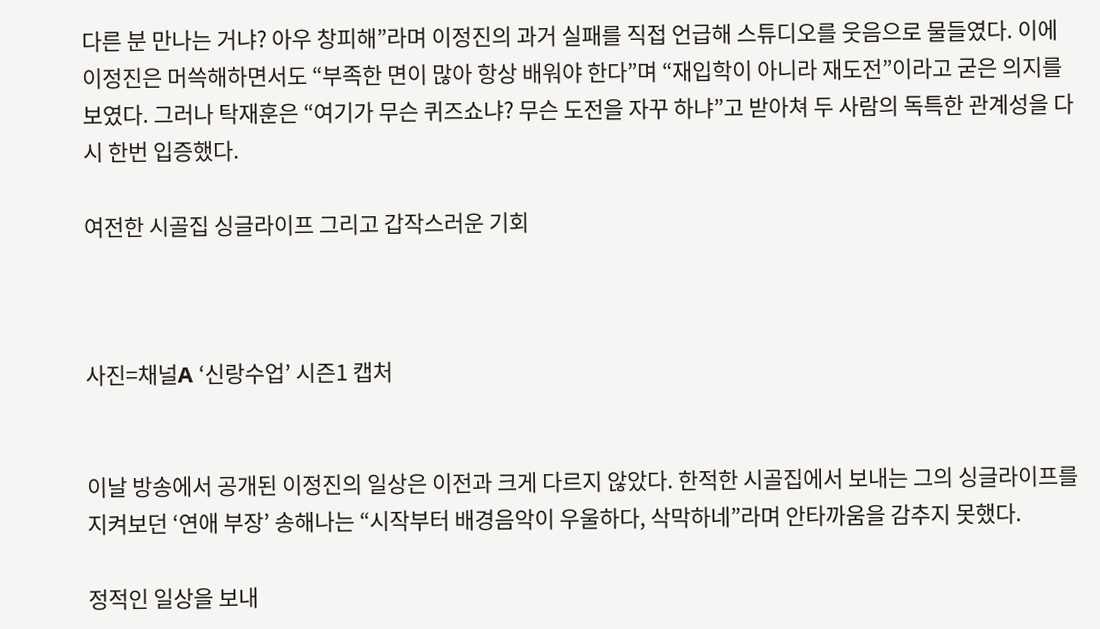다른 분 만나는 거냐? 아우 창피해”라며 이정진의 과거 실패를 직접 언급해 스튜디오를 웃음으로 물들였다. 이에 이정진은 머쓱해하면서도 “부족한 면이 많아 항상 배워야 한다”며 “재입학이 아니라 재도전”이라고 굳은 의지를 보였다. 그러나 탁재훈은 “여기가 무슨 퀴즈쇼냐? 무슨 도전을 자꾸 하냐”고 받아쳐 두 사람의 독특한 관계성을 다시 한번 입증했다.

여전한 시골집 싱글라이프 그리고 갑작스러운 기회



사진=채널A ‘신랑수업’ 시즌1 캡처


이날 방송에서 공개된 이정진의 일상은 이전과 크게 다르지 않았다. 한적한 시골집에서 보내는 그의 싱글라이프를 지켜보던 ‘연애 부장’ 송해나는 “시작부터 배경음악이 우울하다, 삭막하네”라며 안타까움을 감추지 못했다.

정적인 일상을 보내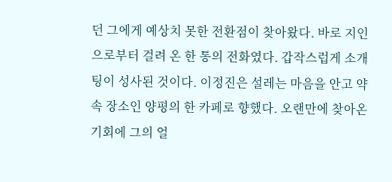던 그에게 예상치 못한 전환점이 찾아왔다. 바로 지인으로부터 걸려 온 한 통의 전화였다. 갑작스럽게 소개팅이 성사된 것이다. 이정진은 설레는 마음을 안고 약속 장소인 양평의 한 카페로 향했다. 오랜만에 찾아온 기회에 그의 얼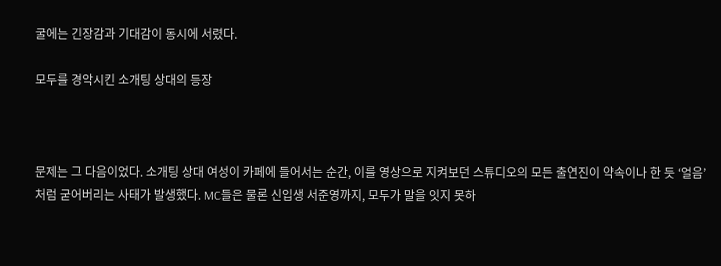굴에는 긴장감과 기대감이 동시에 서렸다.

모두를 경악시킨 소개팅 상대의 등장



문제는 그 다음이었다. 소개팅 상대 여성이 카페에 들어서는 순간, 이를 영상으로 지켜보던 스튜디오의 모든 출연진이 약속이나 한 듯 ‘얼음’처럼 굳어버리는 사태가 발생했다. MC들은 물론 신입생 서준영까지, 모두가 말을 잇지 못하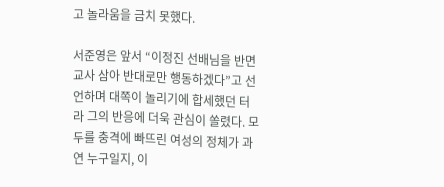고 놀라움을 금치 못했다.

서준영은 앞서 “이정진 선배님을 반면교사 삼아 반대로만 행동하겠다”고 선언하며 대쪽이 놀리기에 합세했던 터라 그의 반응에 더욱 관심이 쏠렸다. 모두를 충격에 빠뜨린 여성의 정체가 과연 누구일지, 이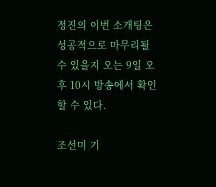정진의 이번 소개팅은 성공적으로 마무리될 수 있을지 오는 9일 오후 10시 방송에서 확인할 수 있다.

조선미 기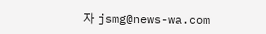자 jsmg@news-wa.com